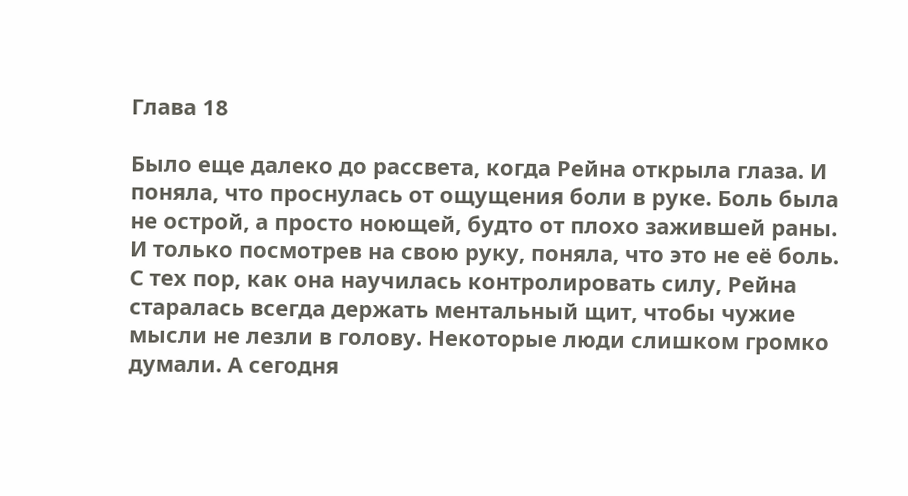Глава 18

Было еще далеко до рассвета, когда Рейна открыла глаза. И поняла, что проснулась от ощущения боли в руке. Боль была не острой, а просто ноющей, будто от плохо зажившей раны. И только посмотрев на свою руку, поняла, что это не её боль. С тех пор, как она научилась контролировать силу, Рейна старалась всегда держать ментальный щит, чтобы чужие мысли не лезли в голову. Некоторые люди слишком громко думали. А сегодня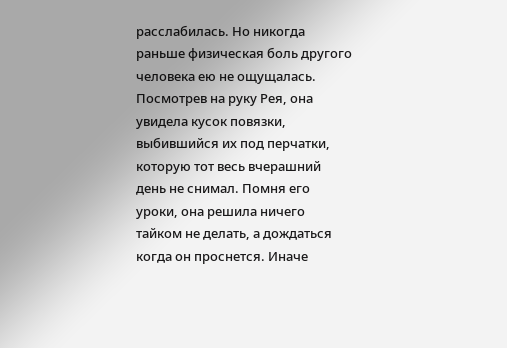расслабилась. Но никогда раньше физическая боль другого человека ею не ощущалась. Посмотрев на руку Рея, она увидела кусок повязки, выбившийся их под перчатки, которую тот весь вчерашний день не снимал. Помня его уроки, она решила ничего тайком не делать, а дождаться когда он проснется. Иначе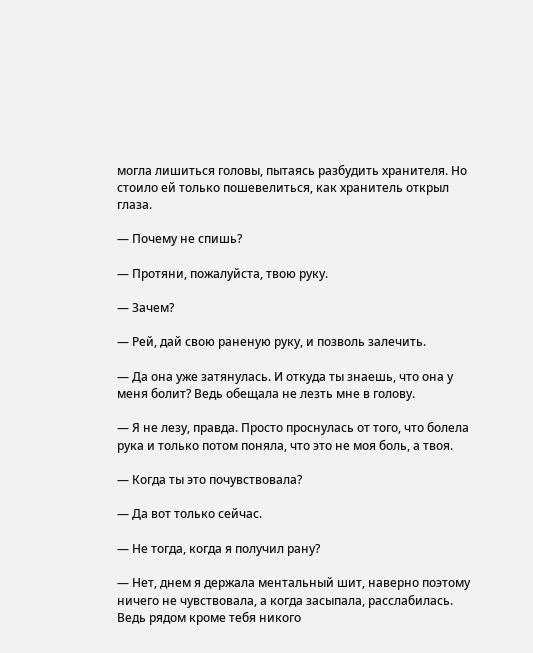могла лишиться головы, пытаясь разбудить хранителя. Но стоило ей только пошевелиться, как хранитель открыл глаза.

— Почему не спишь?

— Протяни, пожалуйста, твою руку.

— Зачем?

— Рей, дай свою раненую руку, и позволь залечить.

— Да она уже затянулась. И откуда ты знаешь, что она у меня болит? Ведь обещала не лезть мне в голову.

— Я не лезу, правда. Просто проснулась от того, что болела рука и только потом поняла, что это не моя боль, а твоя.

— Когда ты это почувствовала?

— Да вот только сейчас.

— Не тогда, когда я получил рану?

— Нет, днем я держала ментальный шит, наверно поэтому ничего не чувствовала, а когда засыпала, расслабилась. Ведь рядом кроме тебя никого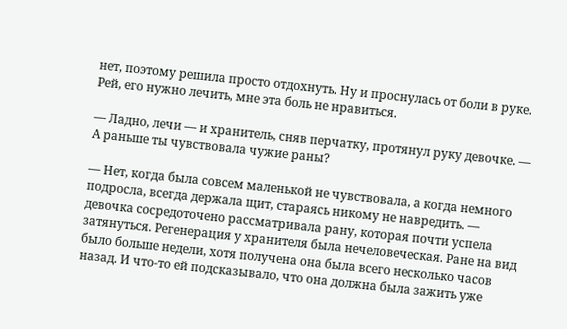нет, поэтому решила просто отдохнуть. Ну и проснулась от боли в руке. Рей, его нужно лечить, мне эта боль не нравиться.

— Ладно, лечи — и хранитель, сняв перчатку, протянул руку девочке. — А раньше ты чувствовала чужие раны?

— Нет, когда была совсем маленькой не чувствовала, а когда немного подросла, всегда держала щит, стараясь никому не навредить. — девочка сосредоточено рассматривала рану, которая почти успела затянуться. Регенерация у хранителя была нечеловеческая. Ране на вид было больше недели, хотя получена она была всего несколько часов назад. И что-то ей подсказывало, что она должна была зажить уже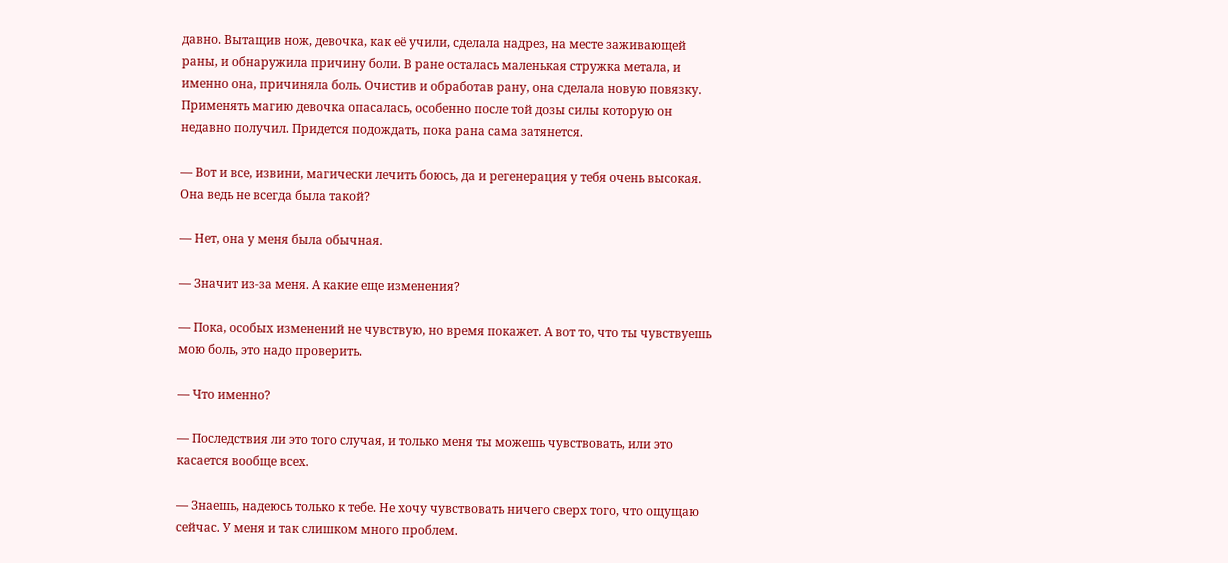давно. Вытащив нож, девочка, как её учили, сделала надрез, на месте заживающей раны, и обнаружила причину боли. В ране осталась маленькая стружка метала, и именно она, причиняла боль. Очистив и обработав рану, она сделала новую повязку. Применять магию девочка опасалась, особенно после той дозы силы которую он недавно получил. Придется подождать, пока рана сама затянется.

— Вот и все, извини, магически лечить боюсь, да и регенерация у тебя очень высокая. Она ведь не всегда была такой?

— Нет, она у меня была обычная.

— Значит из-за меня. А какие еще изменения?

— Пока, особых изменений не чувствую, но время покажет. А вот то, что ты чувствуешь мою боль, это надо проверить.

— Что именно?

— Последствия ли это того случая, и только меня ты можешь чувствовать, или это касается вообще всех.

— Знаешь, надеюсь только к тебе. Не хочу чувствовать ничего сверх того, что ощущаю сейчас. У меня и так слишком много проблем.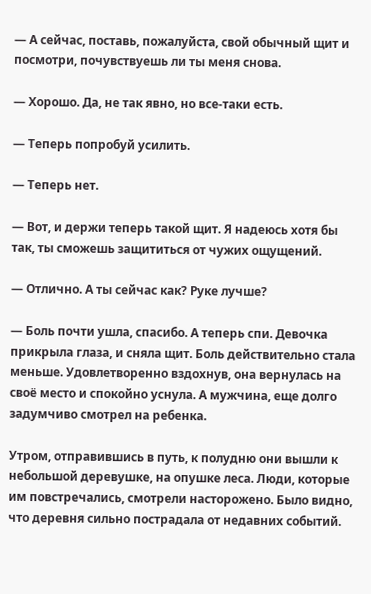— А сейчас, поставь, пожалуйста, свой обычный щит и посмотри, почувствуешь ли ты меня снова.

— Хорошо. Да, не так явно, но все-таки есть.

— Теперь попробуй усилить.

— Теперь нет.

— Вот, и держи теперь такой щит. Я надеюсь хотя бы так, ты сможешь защититься от чужих ощущений.

— Отлично. А ты сейчас как? Руке лучше?

— Боль почти ушла, спасибо. А теперь спи. Девочка прикрыла глаза, и сняла щит. Боль действительно стала меньше. Удовлетворенно вздохнув, она вернулась на своё место и спокойно уснула. А мужчина, еще долго задумчиво смотрел на ребенка.

Утром, отправившись в путь, к полудню они вышли к небольшой деревушке, на опушке леса. Люди, которые им повстречались, смотрели насторожено. Было видно, что деревня сильно пострадала от недавних событий.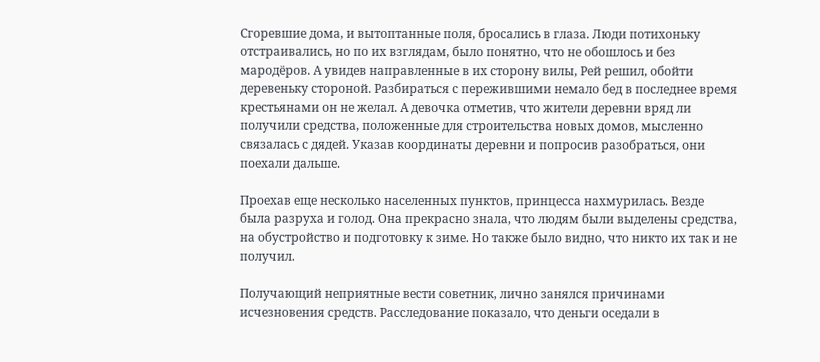Сгоревшие дома, и вытоптанные поля, бросались в глаза. Люди потихоньку отстраивались, но по их взглядам, было понятно, что не обошлось и без мародёров. А увидев направленные в их сторону вилы, Рей решил, обойти деревеньку стороной. Разбираться с пережившими немало бед в последнее время крестьянами он не желал. А девочка отметив, что жители деревни вряд ли получили средства, положенные для строительства новых домов, мысленно связалась с дядей. Указав координаты деревни и попросив разобраться, они поехали дальше.

Проехав еще несколько населенных пунктов, принцесса нахмурилась. Везде была разруха и голод. Она прекрасно знала, что людям были выделены средства, на обустройство и подготовку к зиме. Но также было видно, что никто их так и не получил.

Получающий неприятные вести советник, лично занялся причинами исчезновения средств. Расследование показало, что деньги оседали в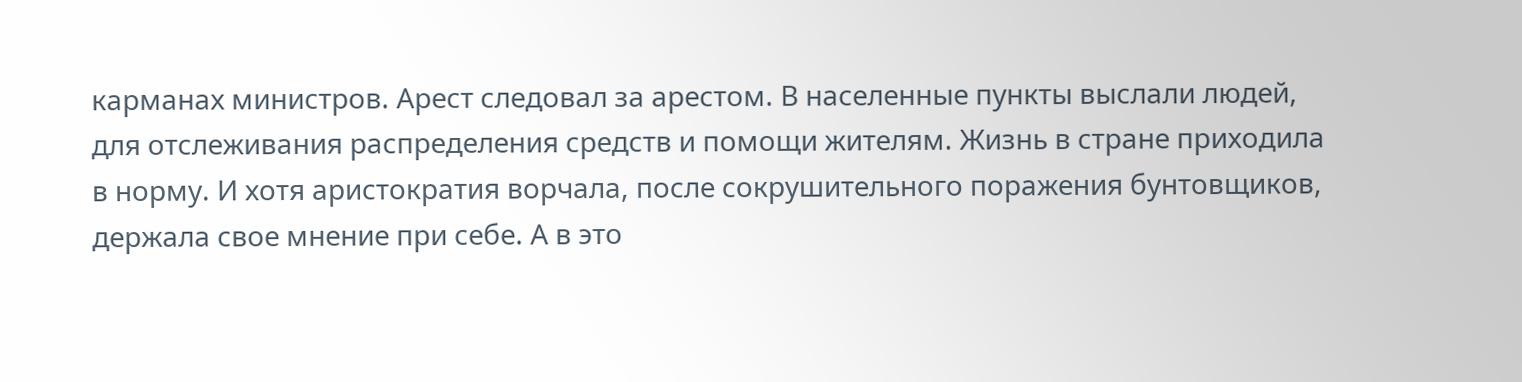карманах министров. Арест следовал за арестом. В населенные пункты выслали людей, для отслеживания распределения средств и помощи жителям. Жизнь в стране приходила в норму. И хотя аристократия ворчала, после сокрушительного поражения бунтовщиков, держала свое мнение при себе. А в это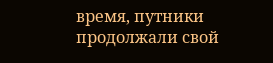время, путники продолжали свой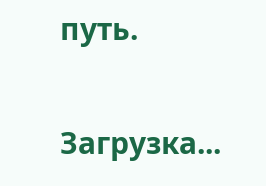путь.

Загрузка...